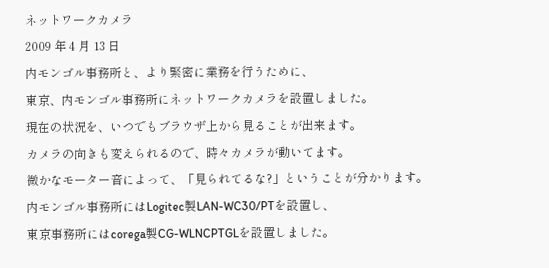ネットワークカメラ
2009 年 4 月 13 日
内モンゴル事務所と、より緊密に業務を行うために、
東京、内モンゴル事務所にネットワークカメラを設置しました。
現在の状況を、いつでもブラウザ上から見ることが出来ます。
カメラの向きも変えられるので、時々カメラが動いてます。
微かなモーター音によって、「見られてるな?」ということが分かります。
内モンゴル事務所にはLogitec製LAN-WC30/PTを設置し、
東京事務所にはcorega製CG-WLNCPTGLを設置しました。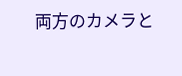両方のカメラと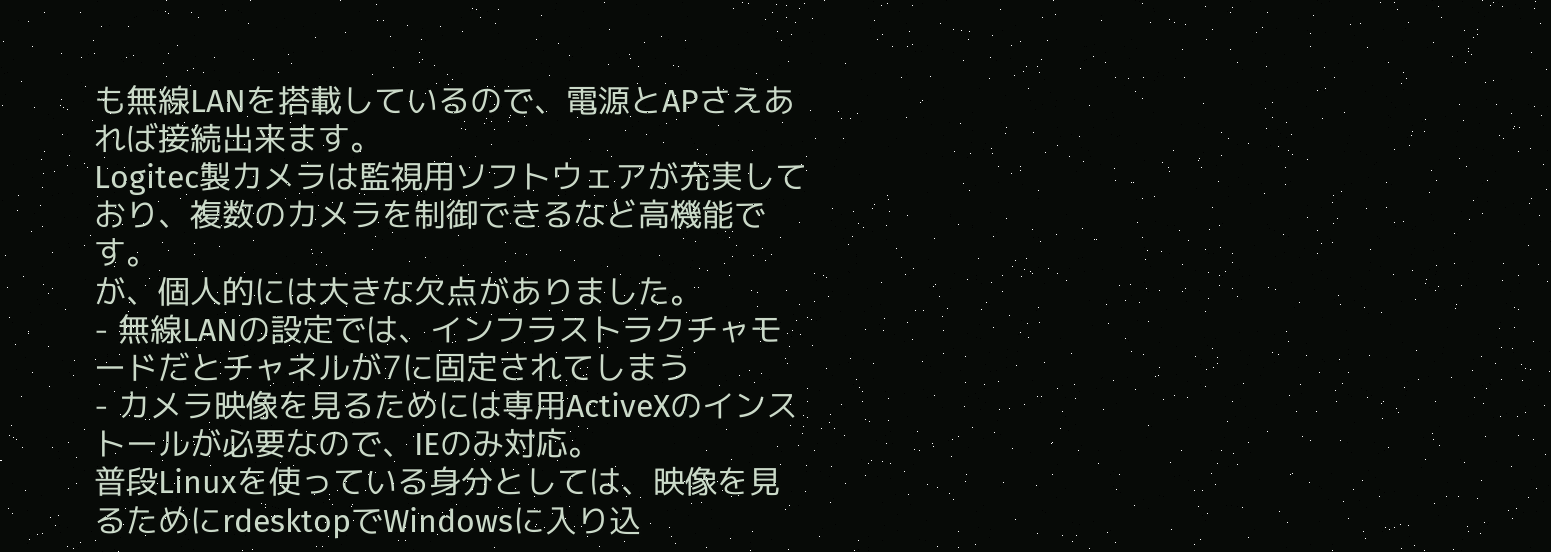も無線LANを搭載しているので、電源とAPさえあれば接続出来ます。
Logitec製カメラは監視用ソフトウェアが充実しており、複数のカメラを制御できるなど高機能です。
が、個人的には大きな欠点がありました。
- 無線LANの設定では、インフラストラクチャモードだとチャネルが7に固定されてしまう
- カメラ映像を見るためには専用ActiveXのインストールが必要なので、IEのみ対応。
普段Linuxを使っている身分としては、映像を見るためにrdesktopでWindowsに入り込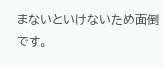まないといけないため面倒です。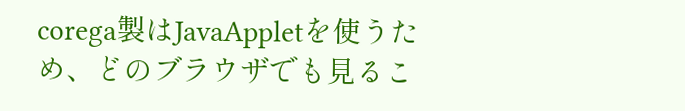corega製はJavaAppletを使うため、どのブラウザでも見るこ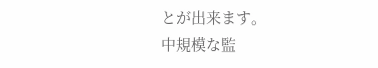とが出来ます。
中規模な監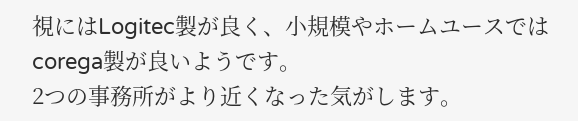視にはLogitec製が良く、小規模やホームユースではcorega製が良いようです。
2つの事務所がより近くなった気がします。